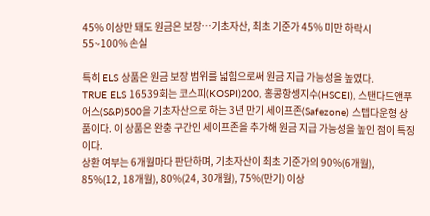45% 이상만 돼도 원금은 보장…기초자산, 최초 기준가 45% 미만 하락시 55~100% 손실

특히 ELS 상품은 원금 보장 범위를 넓힘으로써 원금 지급 가능성을 높였다.
TRUE ELS 16539회는 코스피(KOSPI)200, 홍콩항셍지수(HSCEI), 스탠다드앤푸어스(S&P)500을 기초자산으로 하는 3년 만기 세이프존(Safezone) 스텝다운형 상품이다. 이 상품은 완충 구간인 세이프존을 추가해 원금 지급 가능성을 높인 점이 특징이다.
상환 여부는 6개월마다 판단하며, 기초자산이 최초 기준가의 90%(6개월), 85%(12, 18개월), 80%(24, 30개월), 75%(만기) 이상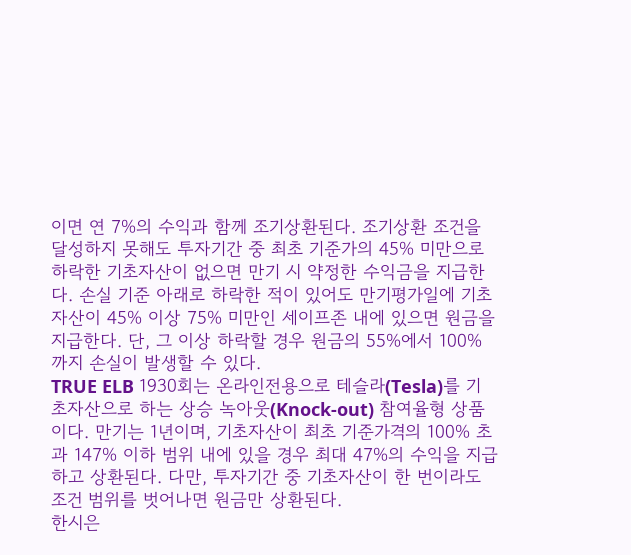이면 연 7%의 수익과 함께 조기상환된다. 조기상환 조건을 달성하지 못해도 투자기간 중 최초 기준가의 45% 미만으로 하락한 기초자산이 없으면 만기 시 약정한 수익금을 지급한다. 손실 기준 아래로 하락한 적이 있어도 만기평가일에 기초자산이 45% 이상 75% 미만인 세이프존 내에 있으면 원금을 지급한다. 단, 그 이상 하락할 경우 원금의 55%에서 100%까지 손실이 발생할 수 있다.
TRUE ELB 1930회는 온라인전용으로 테슬라(Tesla)를 기초자산으로 하는 상승 녹아웃(Knock-out) 참여율형 상품이다. 만기는 1년이며, 기초자산이 최초 기준가격의 100% 초과 147% 이하 범위 내에 있을 경우 최대 47%의 수익을 지급하고 상환된다. 다만, 투자기간 중 기초자산이 한 번이라도 조건 범위를 벗어나면 원금만 상환된다.
한시은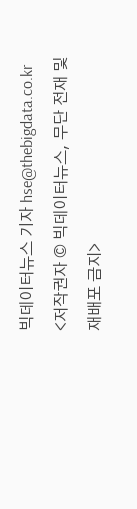빅데이터뉴스 기자 hse@thebigdata.co.kr
<저작권자 © 빅데이터뉴스, 무단 전재 및 재배포 금지>